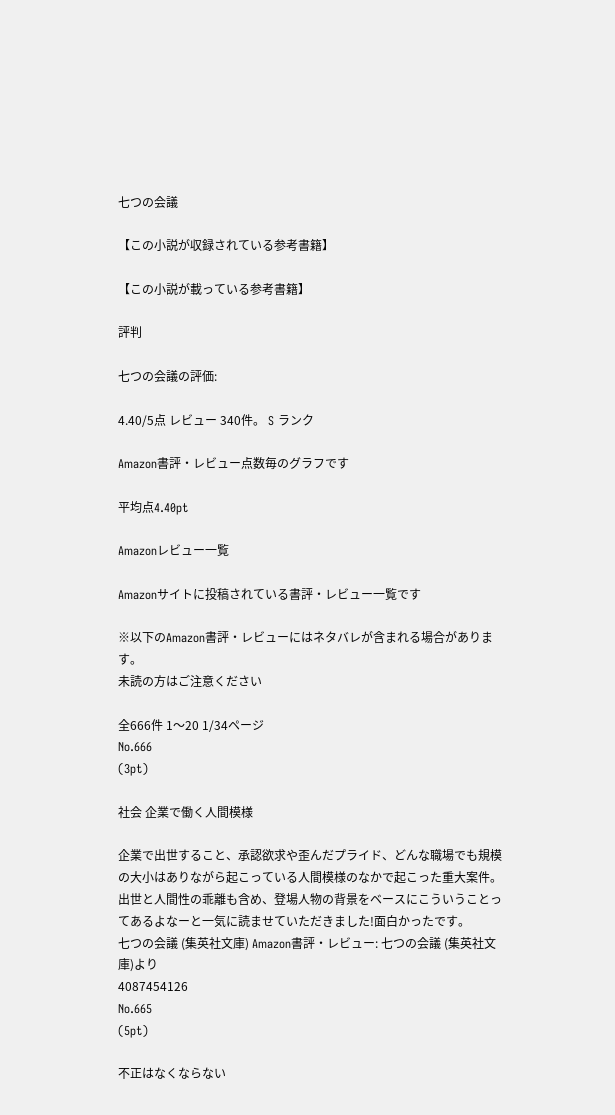七つの会議

【この小説が収録されている参考書籍】

【この小説が載っている参考書籍】

評判

七つの会議の評価:

4.40/5点 レビュー 340件。 S ランク

Amazon書評・レビュー点数毎のグラフです

平均点4.40pt

Amazonレビュー一覧

Amazonサイトに投稿されている書評・レビュー一覧です

※以下のAmazon書評・レビューにはネタバレが含まれる場合があります。
未読の方はご注意ください

全666件 1〜20 1/34ページ
No.666
(3pt)

社会 企業で働く人間模様

企業で出世すること、承認欲求や歪んだプライド、どんな職場でも規模の大小はありながら起こっている人間模様のなかで起こった重大案件。出世と人間性の乖離も含め、登場人物の背景をベースにこういうことってあるよなーと一気に読ませていただきました!面白かったです。
七つの会議 (集英社文庫) Amazon書評・レビュー: 七つの会議 (集英社文庫)より
4087454126
No.665
(5pt)

不正はなくならない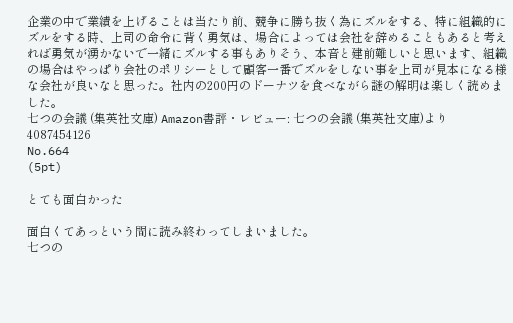企業の中で業績を上げることは当たり前、競争に勝ち抜く為にズルをする、特に組織的にズルをする時、上司の命令に背く勇気は、場合によっては会社を辞めることもあると考えれば勇気が湧かないで一緒にズルする事もありそう、本音と建前難しいと思います、組織の場合はやっぱり会社のポリシーとして顧客一番でズルをしない事を上司が見本になる様な会社が良いなと思った。社内の200円のドーナツを食べながら謎の解明は楽しく読めました。
七つの会議 (集英社文庫) Amazon書評・レビュー: 七つの会議 (集英社文庫)より
4087454126
No.664
(5pt)

とても面白かった

面白くてあっという間に読み終わってしまいました。
七つの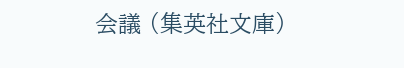会議 (集英社文庫)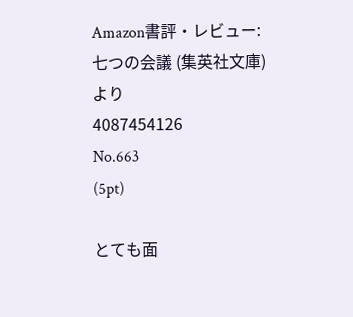Amazon書評・レビュー: 七つの会議 (集英社文庫)より
4087454126
No.663
(5pt)

とても面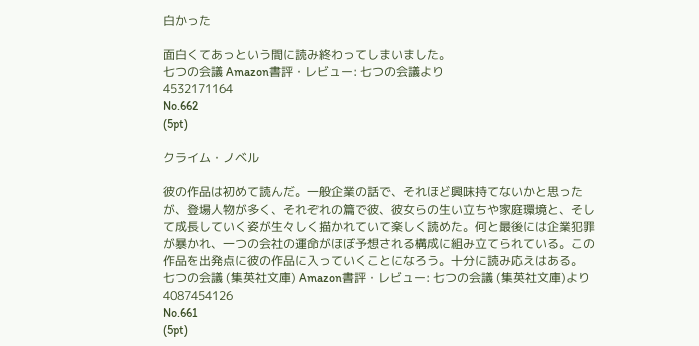白かった

面白くてあっという間に読み終わってしまいました。
七つの会議 Amazon書評・レビュー: 七つの会議より
4532171164
No.662
(5pt)

クライム・ノベル

彼の作品は初めて読んだ。一般企業の話で、それほど興味持てないかと思ったが、登場人物が多く、それぞれの篇で彼、彼女らの生い立ちや家庭環境と、そして成長していく姿が生々しく描かれていて楽しく読めた。何と最後には企業犯罪が暴かれ、一つの会社の運命がほぼ予想される構成に組み立てられている。この作品を出発点に彼の作品に入っていくことになろう。十分に読み応えはある。
七つの会議 (集英社文庫) Amazon書評・レビュー: 七つの会議 (集英社文庫)より
4087454126
No.661
(5pt)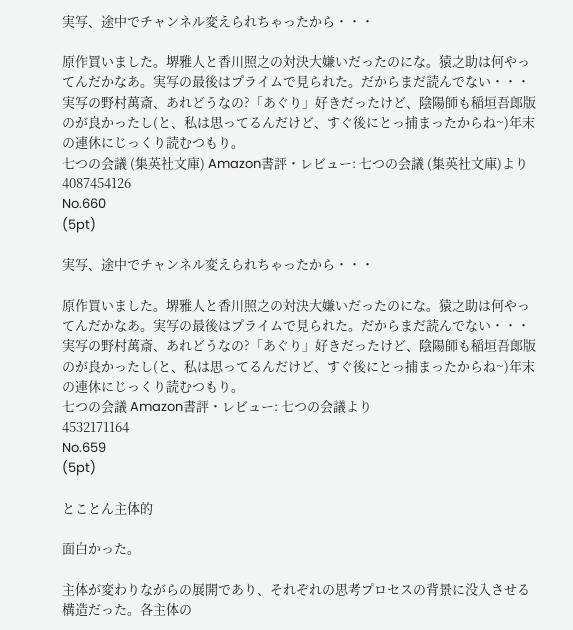実写、途中でチャンネル変えられちゃったから・・・

原作買いました。堺雅人と香川照之の対決大嫌いだったのにな。猿之助は何やってんだかなあ。実写の最後はプライムで見られた。だからまだ読んでない・・・実写の野村萬斎、あれどうなの?「あぐり」好きだったけど、陰陽師も稲垣吾郎版のが良かったし(と、私は思ってるんだけど、すぐ後にとっ捕まったからね~)年末の連休にじっくり読むつもり。
七つの会議 (集英社文庫) Amazon書評・レビュー: 七つの会議 (集英社文庫)より
4087454126
No.660
(5pt)

実写、途中でチャンネル変えられちゃったから・・・

原作買いました。堺雅人と香川照之の対決大嫌いだったのにな。猿之助は何やってんだかなあ。実写の最後はプライムで見られた。だからまだ読んでない・・・実写の野村萬斎、あれどうなの?「あぐり」好きだったけど、陰陽師も稲垣吾郎版のが良かったし(と、私は思ってるんだけど、すぐ後にとっ捕まったからね~)年末の連休にじっくり読むつもり。
七つの会議 Amazon書評・レビュー: 七つの会議より
4532171164
No.659
(5pt)

とことん主体的

面白かった。

主体が変わりながらの展開であり、それぞれの思考プロセスの背景に没入させる構造だった。各主体の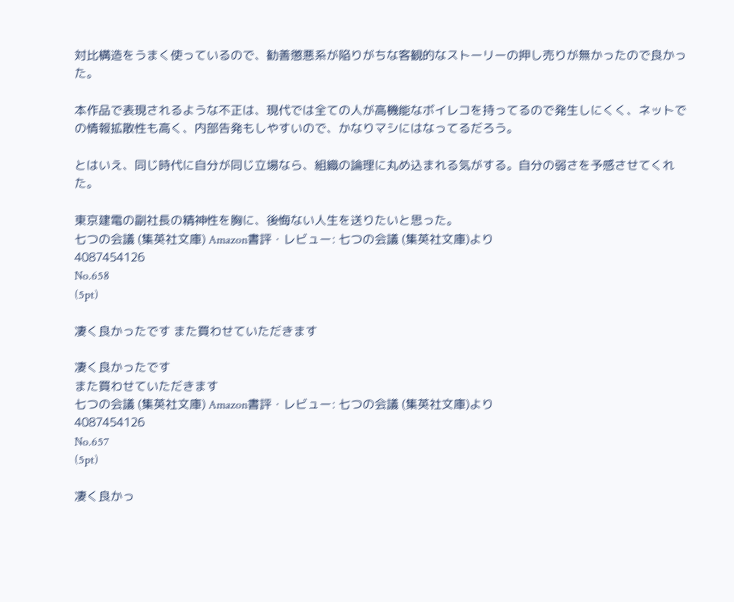対比構造をうまく使っているので、勧善懲悪系が陥りがちな客観的なストーリーの押し売りが無かったので良かった。

本作品で表現されるような不正は、現代では全ての人が高機能なボイレコを持ってるので発生しにくく、ネットでの情報拡散性も高く、内部告発もしやすいので、かなりマシにはなってるだろう。

とはいえ、同じ時代に自分が同じ立場なら、組織の論理に丸め込まれる気がする。自分の弱さを予感させてくれた。

東京建電の副社長の精神性を胸に、後悔ない人生を送りたいと思った。
七つの会議 (集英社文庫) Amazon書評・レビュー: 七つの会議 (集英社文庫)より
4087454126
No.658
(5pt)

凄く良かったです また買わせていただきます

凄く良かったです
また買わせていただきます
七つの会議 (集英社文庫) Amazon書評・レビュー: 七つの会議 (集英社文庫)より
4087454126
No.657
(5pt)

凄く良かっ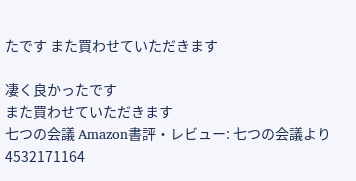たです また買わせていただきます

凄く良かったです
また買わせていただきます
七つの会議 Amazon書評・レビュー: 七つの会議より
4532171164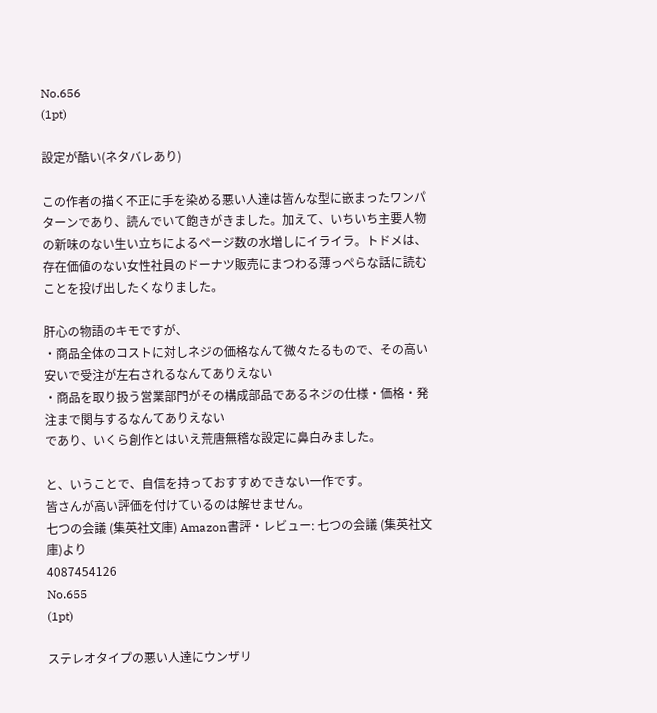No.656
(1pt)

設定が酷い(ネタバレあり)

この作者の描く不正に手を染める悪い人達は皆んな型に嵌まったワンパターンであり、読んでいて飽きがきました。加えて、いちいち主要人物の新味のない生い立ちによるページ数の水増しにイライラ。トドメは、存在価値のない女性社員のドーナツ販売にまつわる薄っぺらな話に読むことを投げ出したくなりました。

肝心の物語のキモですが、
・商品全体のコストに対しネジの価格なんて微々たるもので、その高い安いで受注が左右されるなんてありえない
・商品を取り扱う営業部門がその構成部品であるネジの仕様・価格・発注まで関与するなんてありえない
であり、いくら創作とはいえ荒唐無稽な設定に鼻白みました。

と、いうことで、自信を持っておすすめできない一作です。
皆さんが高い評価を付けているのは解せません。
七つの会議 (集英社文庫) Amazon書評・レビュー: 七つの会議 (集英社文庫)より
4087454126
No.655
(1pt)

ステレオタイプの悪い人達にウンザリ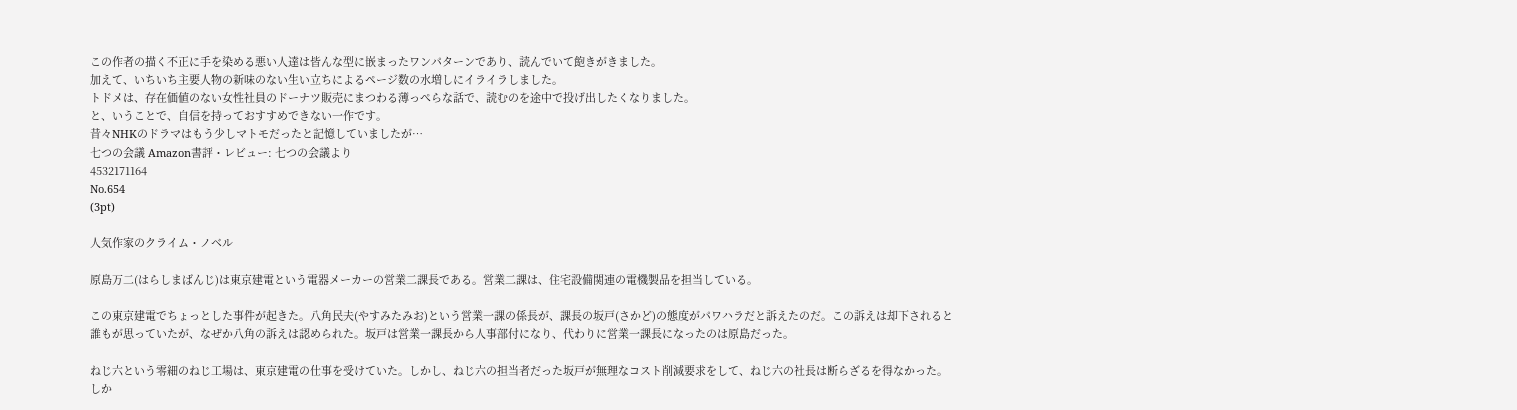この作者の描く不正に手を染める悪い人達は皆んな型に嵌まったワンパターンであり、読んでいて飽きがきました。
加えて、いちいち主要人物の新味のない生い立ちによるページ数の水増しにイライラしました。
トドメは、存在価値のない女性社員のドーナツ販売にまつわる薄っぺらな話で、読むのを途中で投げ出したくなりました。
と、いうことで、自信を持っておすすめできない一作です。
昔々NHKのドラマはもう少しマトモだったと記憶していましたが…
七つの会議 Amazon書評・レビュー: 七つの会議より
4532171164
No.654
(3pt)

人気作家のクライム・ノベル

原島万二(はらしまばんじ)は東京建電という電器メーカーの営業二課長である。営業二課は、住宅設備関連の電機製品を担当している。

この東京建電でちょっとした事件が起きた。八角民夫(やすみたみお)という営業一課の係長が、課長の坂戸(さかど)の態度がパワハラだと訴えたのだ。この訴えは却下されると誰もが思っていたが、なぜか八角の訴えは認められた。坂戸は営業一課長から人事部付になり、代わりに営業一課長になったのは原島だった。

ねじ六という零細のねじ工場は、東京建電の仕事を受けていた。しかし、ねじ六の担当者だった坂戸が無理なコスト削減要求をして、ねじ六の社長は断らざるを得なかった。しか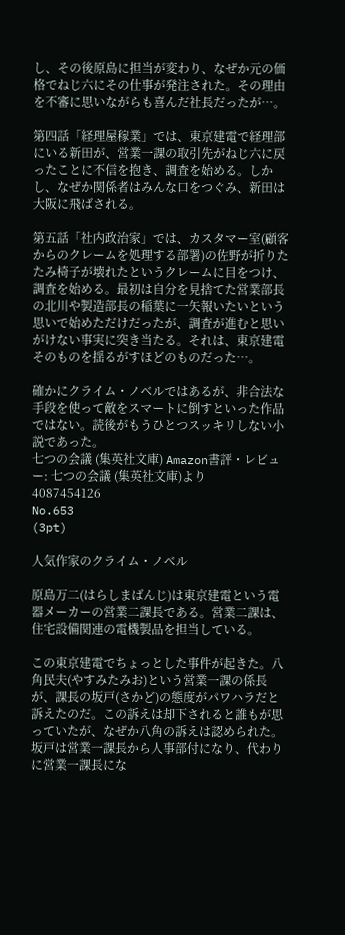し、その後原島に担当が変わり、なぜか元の価格でねじ六にその仕事が発注された。その理由を不審に思いながらも喜んだ社長だったが…。

第四話「経理屋稼業」では、東京建電で経理部にいる新田が、営業一課の取引先がねじ六に戻ったことに不信を抱き、調査を始める。しかし、なぜか関係者はみんな口をつぐみ、新田は大阪に飛ばされる。

第五話「社内政治家」では、カスタマー室(顧客からのクレームを処理する部署)の佐野が折りたたみ椅子が壊れたというクレームに目をつけ、調査を始める。最初は自分を見捨てた営業部長の北川や製造部長の稲葉に一矢報いたいという思いで始めただけだったが、調査が進むと思いがけない事実に突き当たる。それは、東京建電そのものを揺るがすほどのものだった…。

確かにクライム・ノベルではあるが、非合法な手段を使って敵をスマートに倒すといった作品ではない。読後がもうひとつスッキリしない小説であった。
七つの会議 (集英社文庫) Amazon書評・レビュー: 七つの会議 (集英社文庫)より
4087454126
No.653
(3pt)

人気作家のクライム・ノベル

原島万二(はらしまばんじ)は東京建電という電器メーカーの営業二課長である。営業二課は、住宅設備関連の電機製品を担当している。

この東京建電でちょっとした事件が起きた。八角民夫(やすみたみお)という営業一課の係長が、課長の坂戸(さかど)の態度がパワハラだと訴えたのだ。この訴えは却下されると誰もが思っていたが、なぜか八角の訴えは認められた。坂戸は営業一課長から人事部付になり、代わりに営業一課長にな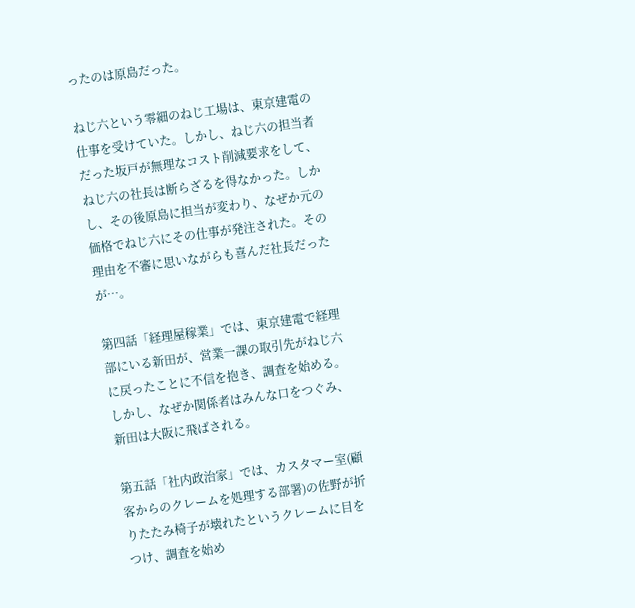ったのは原島だった。

ねじ六という零細のねじ工場は、東京建電の仕事を受けていた。しかし、ねじ六の担当者だった坂戸が無理なコスト削減要求をして、ねじ六の社長は断らざるを得なかった。しかし、その後原島に担当が変わり、なぜか元の価格でねじ六にその仕事が発注された。その理由を不審に思いながらも喜んだ社長だったが…。

第四話「経理屋稼業」では、東京建電で経理部にいる新田が、営業一課の取引先がねじ六に戻ったことに不信を抱き、調査を始める。しかし、なぜか関係者はみんな口をつぐみ、新田は大阪に飛ばされる。

第五話「社内政治家」では、カスタマー室(顧客からのクレームを処理する部署)の佐野が折りたたみ椅子が壊れたというクレームに目をつけ、調査を始め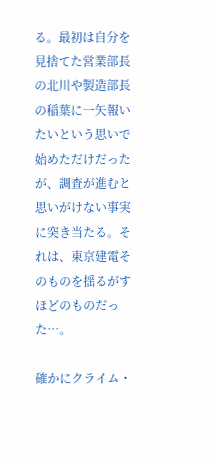る。最初は自分を見捨てた営業部長の北川や製造部長の稲葉に一矢報いたいという思いで始めただけだったが、調査が進むと思いがけない事実に突き当たる。それは、東京建電そのものを揺るがすほどのものだった…。

確かにクライム・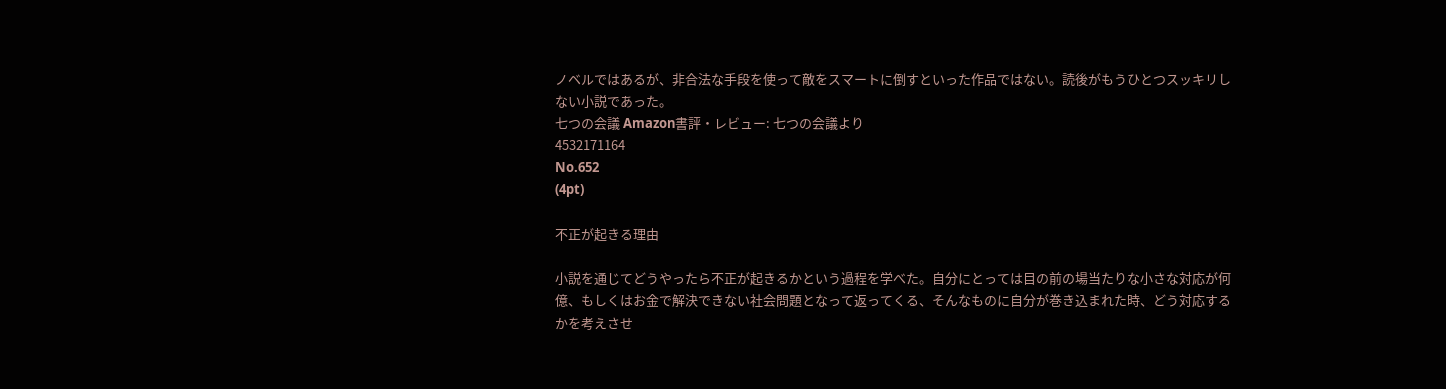ノベルではあるが、非合法な手段を使って敵をスマートに倒すといった作品ではない。読後がもうひとつスッキリしない小説であった。
七つの会議 Amazon書評・レビュー: 七つの会議より
4532171164
No.652
(4pt)

不正が起きる理由

小説を通じてどうやったら不正が起きるかという過程を学べた。自分にとっては目の前の場当たりな小さな対応が何億、もしくはお金で解決できない社会問題となって返ってくる、そんなものに自分が巻き込まれた時、どう対応するかを考えさせ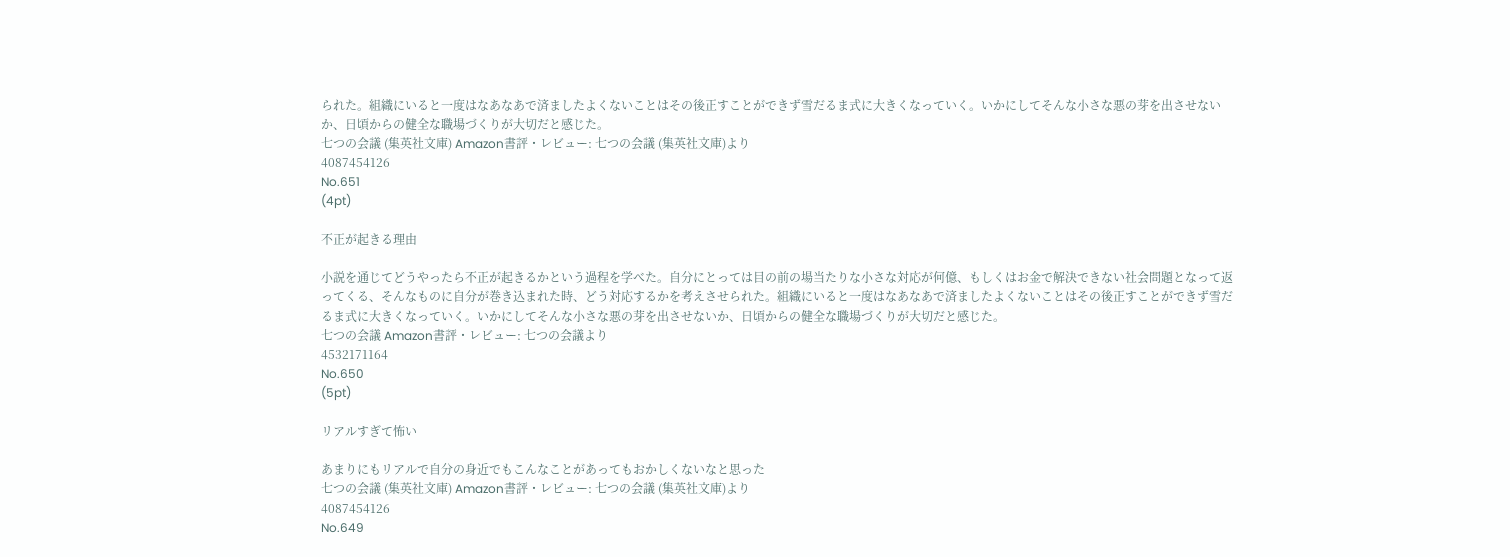られた。組織にいると一度はなあなあで済ましたよくないことはその後正すことができず雪だるま式に大きくなっていく。いかにしてそんな小さな悪の芽を出させないか、日頃からの健全な職場づくりが大切だと感じた。
七つの会議 (集英社文庫) Amazon書評・レビュー: 七つの会議 (集英社文庫)より
4087454126
No.651
(4pt)

不正が起きる理由

小説を通じてどうやったら不正が起きるかという過程を学べた。自分にとっては目の前の場当たりな小さな対応が何億、もしくはお金で解決できない社会問題となって返ってくる、そんなものに自分が巻き込まれた時、どう対応するかを考えさせられた。組織にいると一度はなあなあで済ましたよくないことはその後正すことができず雪だるま式に大きくなっていく。いかにしてそんな小さな悪の芽を出させないか、日頃からの健全な職場づくりが大切だと感じた。
七つの会議 Amazon書評・レビュー: 七つの会議より
4532171164
No.650
(5pt)

リアルすぎて怖い

あまりにもリアルで自分の身近でもこんなことがあってもおかしくないなと思った
七つの会議 (集英社文庫) Amazon書評・レビュー: 七つの会議 (集英社文庫)より
4087454126
No.649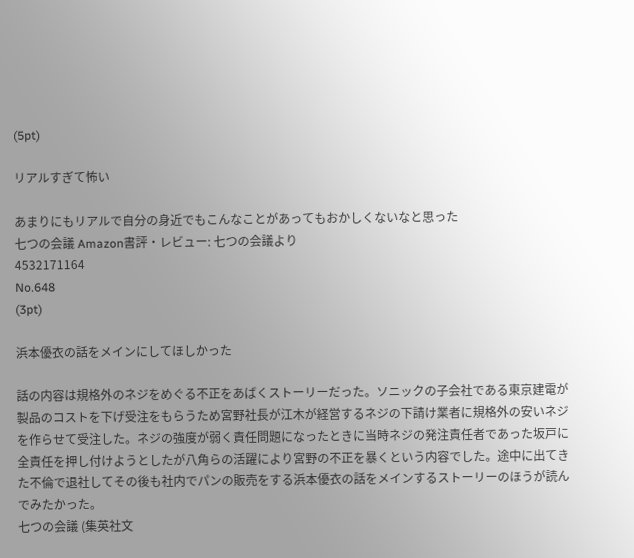(5pt)

リアルすぎて怖い

あまりにもリアルで自分の身近でもこんなことがあってもおかしくないなと思った
七つの会議 Amazon書評・レビュー: 七つの会議より
4532171164
No.648
(3pt)

浜本優衣の話をメインにしてほしかった

話の内容は規格外のネジをめぐる不正をあばくストーリーだった。ソニックの子会社である東京建電が製品のコストを下げ受注をもらうため宮野社長が江木が経営するネジの下請け業者に規格外の安いネジを作らせて受注した。ネジの強度が弱く責任問題になったときに当時ネジの発注責任者であった坂戸に全責任を押し付けようとしたが八角らの活躍により宮野の不正を暴くという内容でした。途中に出てきた不倫で退社してその後も社内でパンの販売をする浜本優衣の話をメインするストーリーのほうが読んでみたかった。
七つの会議 (集英社文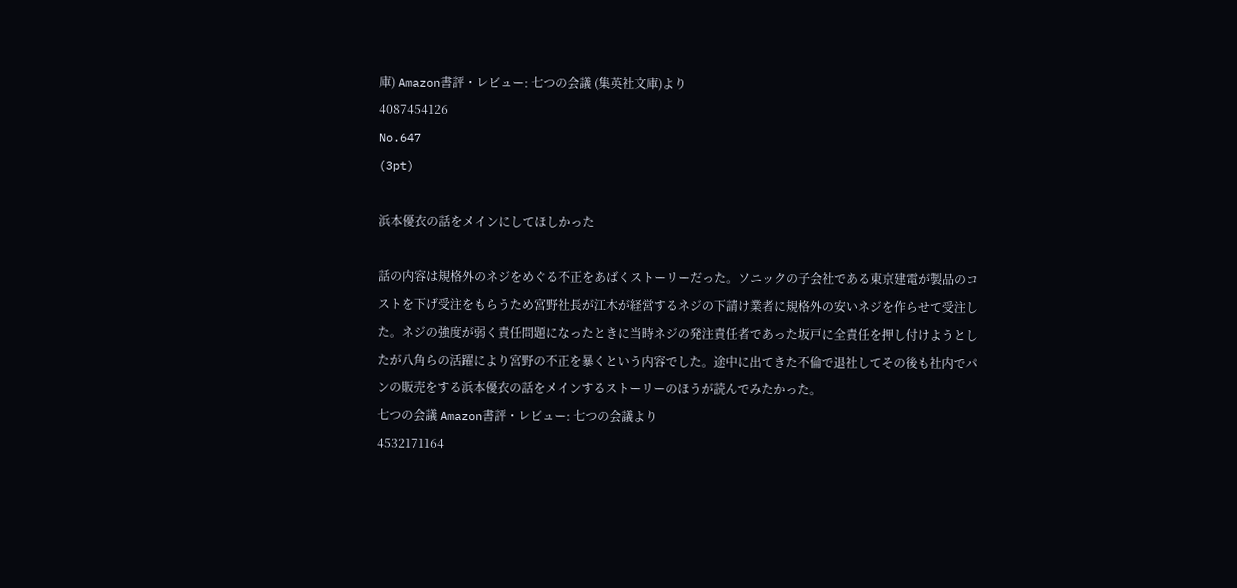庫) Amazon書評・レビュー: 七つの会議 (集英社文庫)より
4087454126
No.647
(3pt)

浜本優衣の話をメインにしてほしかった

話の内容は規格外のネジをめぐる不正をあばくストーリーだった。ソニックの子会社である東京建電が製品のコストを下げ受注をもらうため宮野社長が江木が経営するネジの下請け業者に規格外の安いネジを作らせて受注した。ネジの強度が弱く責任問題になったときに当時ネジの発注責任者であった坂戸に全責任を押し付けようとしたが八角らの活躍により宮野の不正を暴くという内容でした。途中に出てきた不倫で退社してその後も社内でパンの販売をする浜本優衣の話をメインするストーリーのほうが読んでみたかった。
七つの会議 Amazon書評・レビュー: 七つの会議より
4532171164